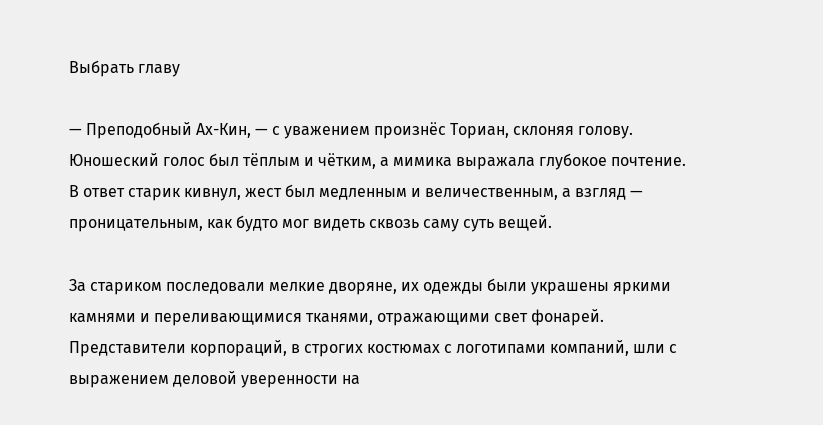Выбрать главу

— Преподобный Ах-Кин, — с уважением произнёс Ториан, склоняя голову. Юношеский голос был тёплым и чётким, а мимика выражала глубокое почтение. В ответ старик кивнул, жест был медленным и величественным, а взгляд — проницательным, как будто мог видеть сквозь саму суть вещей.

За стариком последовали мелкие дворяне, их одежды были украшены яркими камнями и переливающимися тканями, отражающими свет фонарей. Представители корпораций, в строгих костюмах с логотипами компаний, шли с выражением деловой уверенности на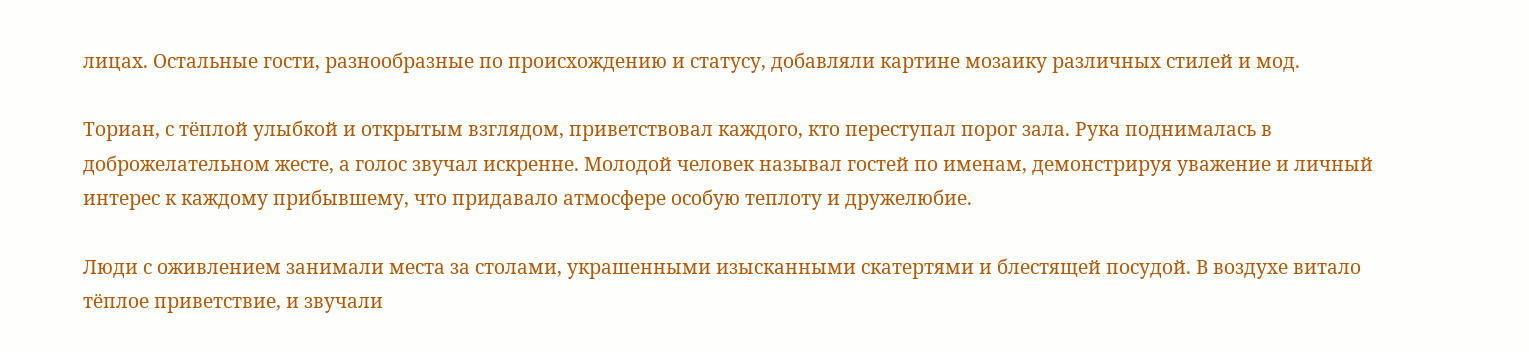лицах. Остальные гости, разнообразные по происхождению и статусу, добавляли картине мозаику различных стилей и мод.

Ториан, с тёплой улыбкой и открытым взглядом, приветствовал каждого, кто переступал порог зала. Рука поднималась в доброжелательном жесте, а голос звучал искренне. Молодой человек называл гостей по именам, демонстрируя уважение и личный интерес к каждому прибывшему, что придавало атмосфере особую теплоту и дружелюбие.

Люди с оживлением занимали места за столами, украшенными изысканными скатертями и блестящей посудой. В воздухе витало тёплое приветствие, и звучали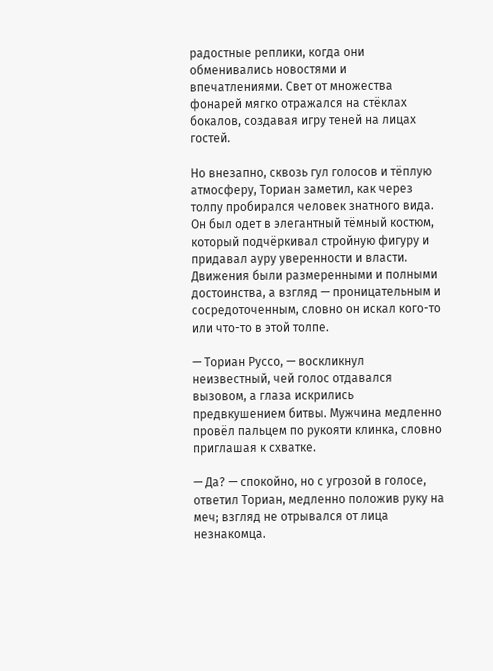радостные реплики, когда они обменивались новостями и впечатлениями. Свет от множества фонарей мягко отражался на стёклах бокалов, создавая игру теней на лицах гостей.

Но внезапно, сквозь гул голосов и тёплую атмосферу, Ториан заметил, как через толпу пробирался человек знатного вида. Он был одет в элегантный тёмный костюм, который подчёркивал стройную фигуру и придавал ауру уверенности и власти. Движения были размеренными и полными достоинства, а взгляд — проницательным и сосредоточенным, словно он искал кого-то или что-то в этой толпе.

— Ториан Руссо, — воскликнул неизвестный, чей голос отдавался вызовом, а глаза искрились предвкушением битвы. Мужчина медленно провёл пальцем по рукояти клинка, словно приглашая к схватке.

— Да? — спокойно, но с угрозой в голосе, ответил Ториан, медленно положив руку на меч; взгляд не отрывался от лица незнакомца.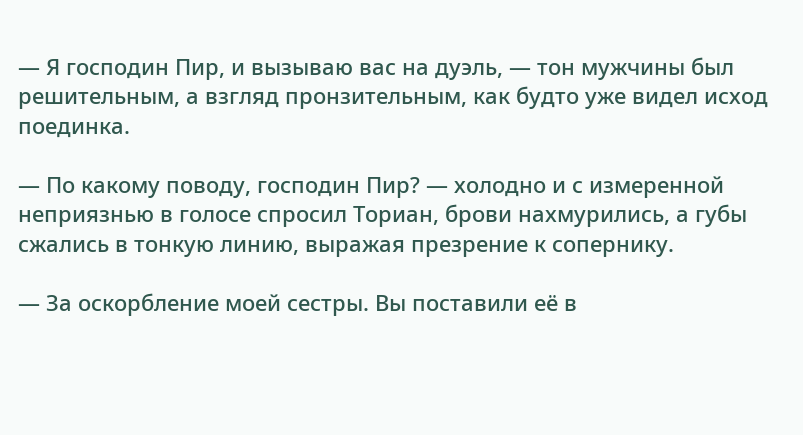— Я господин Пир, и вызываю вас на дуэль, — тон мужчины был решительным, а взгляд пронзительным, как будто уже видел исход поединка.

— По какому поводу, господин Пир? — холодно и с измеренной неприязнью в голосе спросил Ториан, брови нахмурились, а губы сжались в тонкую линию, выражая презрение к сопернику.

— За оскорбление моей сестры. Вы поставили её в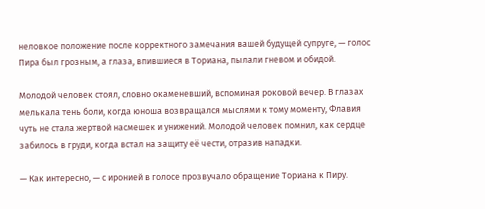неловкое положение после корректного замечания вашей будущей супруге, — голос Пира был грозным, а глаза, впившиеся в Ториана, пылали гневом и обидой.

Молодой человек стоял, словно окаменевший, вспоминая роковой вечер. В глазах мелькала тень боли, когда юноша возвращался мыслями к тому моменту, Флавия чуть не стала жертвой насмешек и унижений. Молодой человек помнил, как сердце забилось в груди, когда встал на защиту её чести, отразив нападки.

— Как интересно, — с иронией в голосе прозвучало обращение Ториана к Пиру.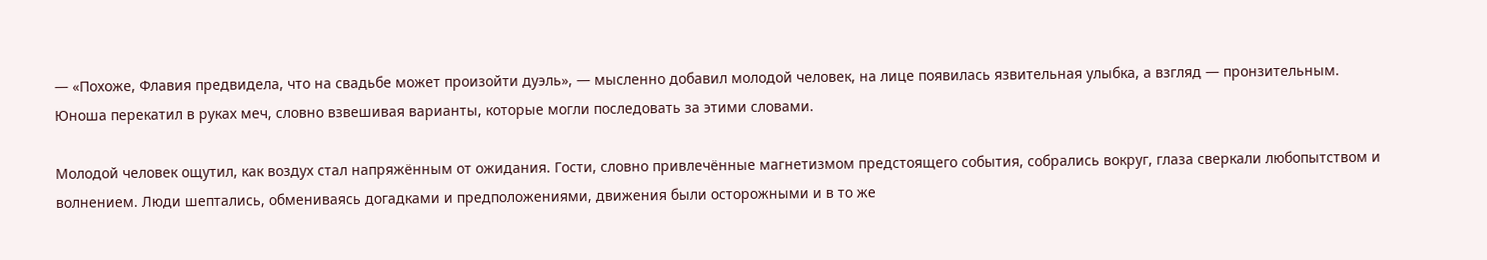— «Похоже, Флавия предвидела, что на свадьбе может произойти дуэль», — мысленно добавил молодой человек, на лице появилась язвительная улыбка, а взгляд — пронзительным. Юноша перекатил в руках меч, словно взвешивая варианты, которые могли последовать за этими словами.

Молодой человек ощутил, как воздух стал напряжённым от ожидания. Гости, словно привлечённые магнетизмом предстоящего события, собрались вокруг, глаза сверкали любопытством и волнением. Люди шептались, обмениваясь догадками и предположениями, движения были осторожными и в то же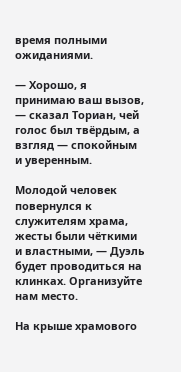время полными ожиданиями.

— Хорошо, я принимаю ваш вызов, — сказал Ториан, чей голос был твёрдым, а взгляд — спокойным и уверенным.

Молодой человек повернулся к служителям храма, жесты были чёткими и властными, — Дуэль будет проводиться на клинках. Организуйте нам место.

На крыше храмового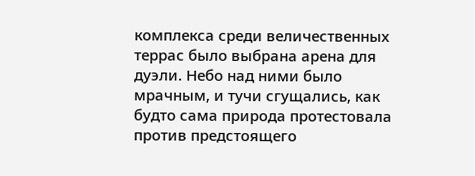комплекса среди величественных террас было выбрана арена для дуэли. Небо над ними было мрачным, и тучи сгущались, как будто сама природа протестовала против предстоящего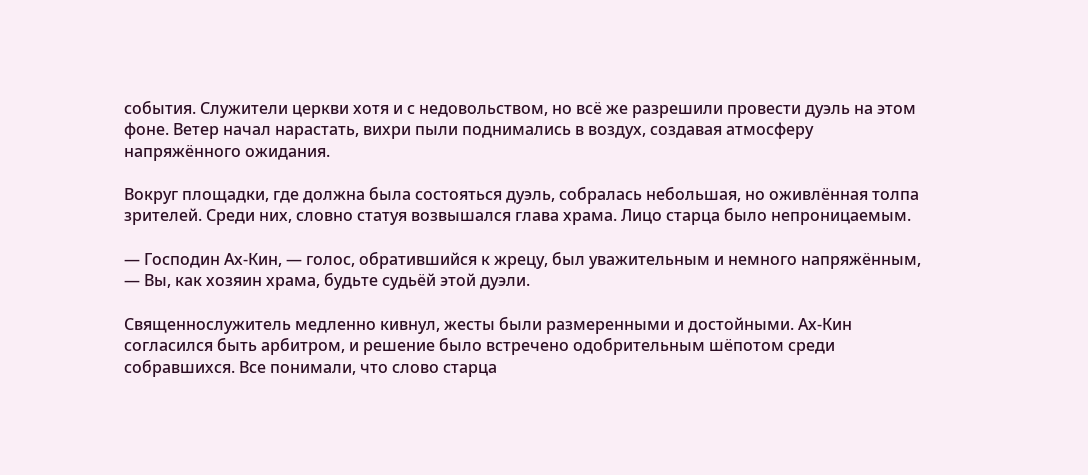события. Служители церкви хотя и с недовольством, но всё же разрешили провести дуэль на этом фоне. Ветер начал нарастать, вихри пыли поднимались в воздух, создавая атмосферу напряжённого ожидания.

Вокруг площадки, где должна была состояться дуэль, собралась небольшая, но оживлённая толпа зрителей. Среди них, словно статуя возвышался глава храма. Лицо старца было непроницаемым.

— Господин Ах-Кин, — голос, обратившийся к жрецу, был уважительным и немного напряжённым, — Вы, как хозяин храма, будьте судьёй этой дуэли.

Священнослужитель медленно кивнул, жесты были размеренными и достойными. Ах-Кин согласился быть арбитром, и решение было встречено одобрительным шёпотом среди собравшихся. Все понимали, что слово старца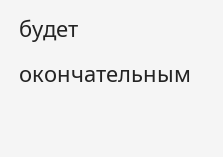будет окончательным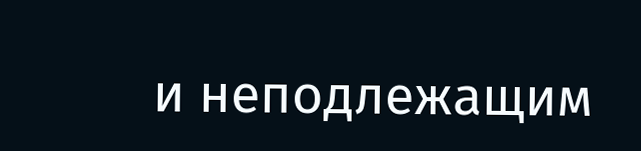и неподлежащим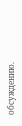обсуждению.